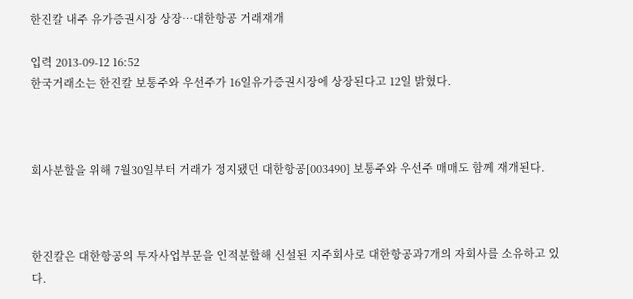한진칼 내주 유가증권시장 상장…대한항공 거래재개

입력 2013-09-12 16:52
한국거래소는 한진칼 보통주와 우선주가 16일유가증권시장에 상장된다고 12일 밝혔다.



회사분할을 위해 7월30일부터 거래가 정지됐던 대한항공[003490] 보통주와 우선주 매매도 함께 재개된다.



한진칼은 대한항공의 투자사업부문을 인적분할해 신설된 지주회사로 대한항공과7개의 자회사를 소유하고 있다.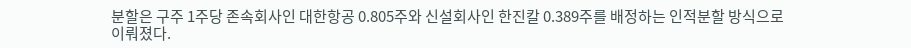분할은 구주 1주당 존속회사인 대한항공 0.805주와 신설회사인 한진칼 0.389주를 배정하는 인적분할 방식으로 이뤄졌다.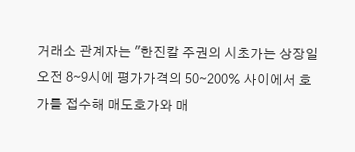거래소 관계자는 "한진칼 주권의 시초가는 상장일 오전 8∼9시에 평가가격의 50∼200% 사이에서 호가를 접수해 매도호가와 매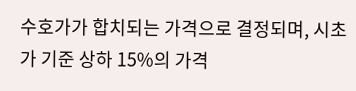수호가가 합치되는 가격으로 결정되며, 시초가 기준 상하 15%의 가격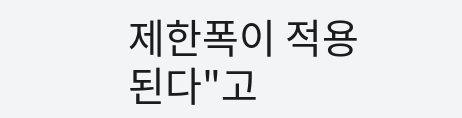제한폭이 적용된다"고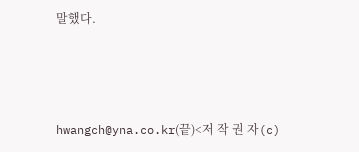말했다.



hwangch@yna.co.kr(끝)<저 작 권 자(c)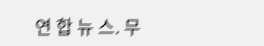연 합 뉴 스. 무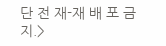단 전 재-재 배 포 금 지.>